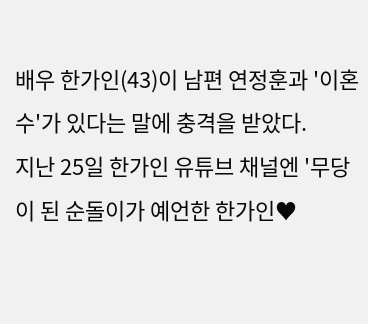배우 한가인(43)이 남편 연정훈과 '이혼수'가 있다는 말에 충격을 받았다.
지난 25일 한가인 유튜브 채널엔 '무당이 된 순돌이가 예언한 한가인♥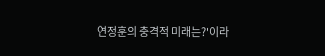연정훈의 충격적 미래는?'이라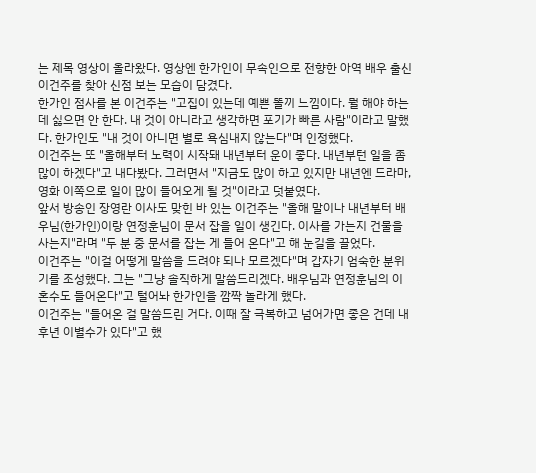는 제목 영상이 올라왔다. 영상엔 한가인이 무속인으로 전향한 아역 배우 출신 이건주를 찾아 신점 보는 모습이 담겼다.
한가인 점사를 본 이건주는 "고집이 있는데 예쁜 똘끼 느낌이다. 뭘 해야 하는데 싫으면 안 한다. 내 것이 아니라고 생각하면 포기가 빠른 사람"이라고 말했다. 한가인도 "내 것이 아니면 별로 욕심내지 않는다"며 인정했다.
이건주는 또 "올해부터 노력이 시작돼 내년부터 운이 좋다. 내년부턴 일을 좀 많이 하겠다"고 내다봤다. 그러면서 "지금도 많이 하고 있지만 내년엔 드라마, 영화 이쪽으로 일이 많이 들어오게 될 것"이라고 덧붙였다.
앞서 방송인 장영란 이사도 맞힌 바 있는 이건주는 "올해 말이나 내년부터 배우님(한가인)이랑 연정훈님이 문서 잡을 일이 생긴다. 이사를 가는지 건물을 사는지"라며 "두 분 중 문서를 잡는 게 들어 온다"고 해 눈길을 끌었다.
이건주는 "이걸 어떻게 말씀을 드려야 되나 모르겠다"며 갑자기 엄숙한 분위기를 조성했다. 그는 "그냥 솔직하게 말씀드리겠다. 배우님과 연정훈님의 이혼수도 들어온다"고 털어놔 한가인을 깜짝 놀라게 했다.
이건주는 "들어온 걸 말씀드린 거다. 이때 잘 극복하고 넘어가면 좋은 건데 내후년 이별수가 있다"고 했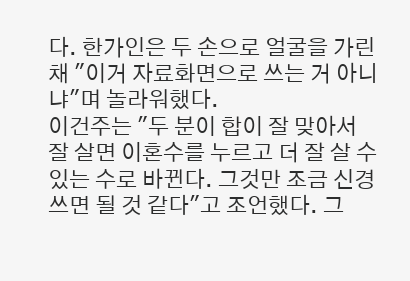다. 한가인은 두 손으로 얼굴을 가린 채 "이거 자료화면으로 쓰는 거 아니냐"며 놀라워했다.
이건주는 "두 분이 합이 잘 맞아서 잘 살면 이혼수를 누르고 더 잘 살 수 있는 수로 바뀐다. 그것만 조금 신경 쓰면 될 것 같다"고 조언했다. 그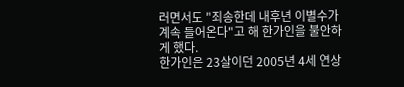러면서도 "죄송한데 내후년 이별수가 계속 들어온다"고 해 한가인을 불안하게 했다.
한가인은 23살이던 2005년 4세 연상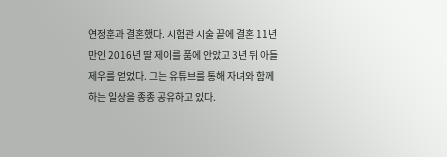연정훈과 결혼했다. 시험관 시술 끝에 결혼 11년 만인 2016년 딸 제이를 품에 안았고 3년 뒤 아들 제우를 얻었다. 그는 유튜브를 통해 자녀와 함께하는 일상을 종종 공유하고 있다.